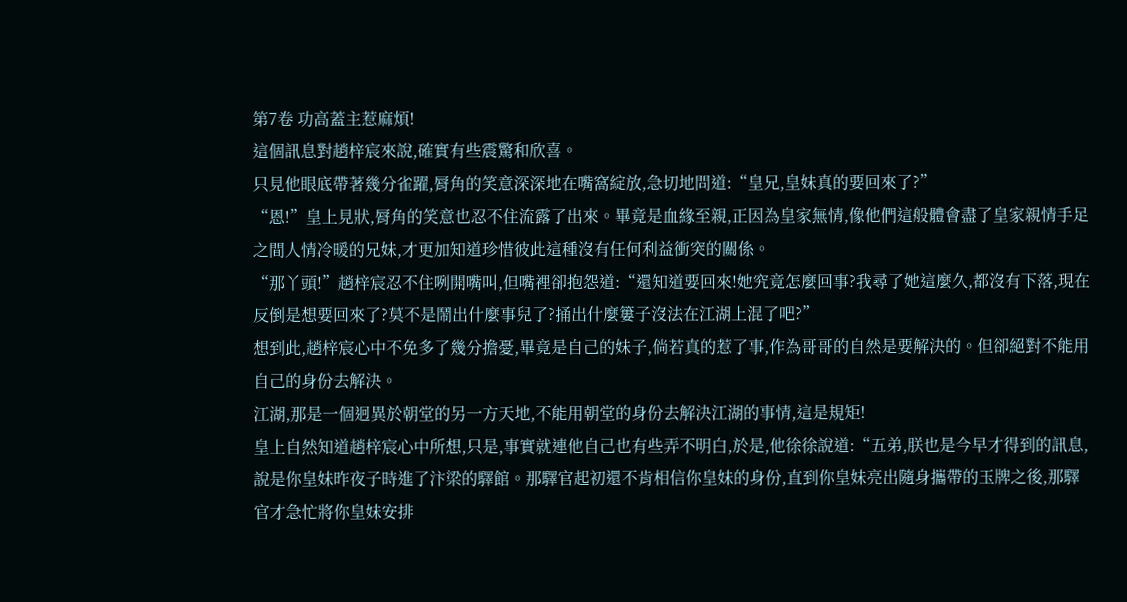第7卷 功高蓋主惹麻煩!
這個訊息對趙梓宸來說,確實有些震驚和欣喜。
只見他眼底帶著幾分雀躍,脣角的笑意深深地在嘴窩綻放,急切地問道:“皇兄,皇妹真的要回來了?”
“恩!”皇上見狀,脣角的笑意也忍不住流露了出來。畢竟是血緣至親,正因為皇家無情,像他們這般體會盡了皇家親情手足之間人情冷暖的兄妹,才更加知道珍惜彼此這種沒有任何利益衝突的關係。
“那丫頭!”趙梓宸忍不住咧開嘴叫,但嘴裡卻抱怨道:“還知道要回來!她究竟怎麼回事?我尋了她這麼久,都沒有下落,現在反倒是想要回來了?莫不是鬧出什麼事兒了?捅出什麼簍子沒法在江湖上混了吧?”
想到此,趙梓宸心中不免多了幾分擔憂,畢竟是自己的妹子,倘若真的惹了事,作為哥哥的自然是要解決的。但卻絕對不能用自己的身份去解決。
江湖,那是一個迥異於朝堂的另一方天地,不能用朝堂的身份去解決江湖的事情,這是規矩!
皇上自然知道趙梓宸心中所想,只是,事實就連他自己也有些弄不明白,於是,他徐徐說道:“五弟,朕也是今早才得到的訊息,說是你皇妹昨夜子時進了汴梁的驛館。那驛官起初還不肯相信你皇妹的身份,直到你皇妹亮出隨身攜帶的玉牌之後,那驛官才急忙將你皇妹安排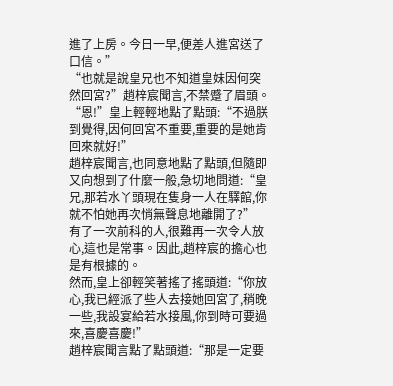進了上房。今日一早,便差人進宮送了口信。”
“也就是說皇兄也不知道皇妹因何突然回宮?”趙梓宸聞言,不禁蹙了眉頭。
“恩!”皇上輕輕地點了點頭:“不過朕到覺得,因何回宮不重要,重要的是她肯回來就好!”
趙梓宸聞言,也同意地點了點頭,但隨即又向想到了什麼一般,急切地問道:“皇兄,那若水丫頭現在隻身一人在驛館,你就不怕她再次悄無聲息地離開了?”
有了一次前科的人,很難再一次令人放心,這也是常事。因此,趙梓宸的擔心也是有根據的。
然而,皇上卻輕笑著搖了搖頭道:“你放心,我已經派了些人去接她回宮了,稍晚一些,我設宴給若水接風,你到時可要過來,喜慶喜慶!”
趙梓宸聞言點了點頭道:“那是一定要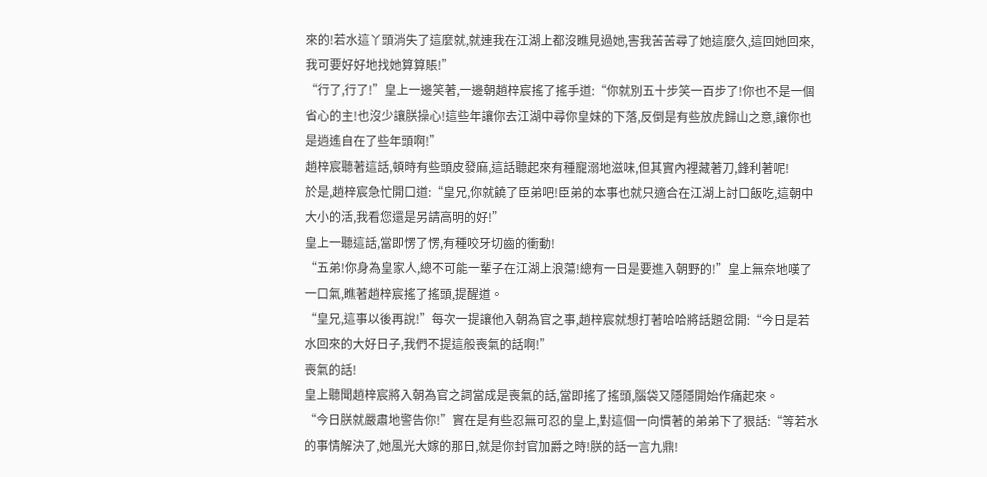來的!若水這丫頭消失了這麼就,就連我在江湖上都沒瞧見過她,害我苦苦尋了她這麼久,這回她回來,我可要好好地找她算算賬!”
“行了,行了!”皇上一邊笑著,一邊朝趙梓宸搖了搖手道:“你就別五十步笑一百步了!你也不是一個省心的主!也沒少讓朕操心!這些年讓你去江湖中尋你皇妹的下落,反倒是有些放虎歸山之意,讓你也是逍遙自在了些年頭啊!”
趙梓宸聽著這話,頓時有些頭皮發麻,這話聽起來有種寵溺地滋味,但其實內裡藏著刀,鋒利著呢!
於是,趙梓宸急忙開口道:“皇兄,你就饒了臣弟吧!臣弟的本事也就只適合在江湖上討口飯吃,這朝中大小的活,我看您還是另請高明的好!”
皇上一聽這話,當即愣了愣,有種咬牙切齒的衝動!
“五弟!你身為皇家人,總不可能一輩子在江湖上浪蕩!總有一日是要進入朝野的!”皇上無奈地嘆了一口氣,瞧著趙梓宸搖了搖頭,提醒道。
“皇兄,這事以後再說!”每次一提讓他入朝為官之事,趙梓宸就想打著哈哈將話題岔開:“今日是若水回來的大好日子,我們不提這般喪氣的話啊!”
喪氣的話!
皇上聽聞趙梓宸將入朝為官之詞當成是喪氣的話,當即搖了搖頭,腦袋又隱隱開始作痛起來。
“今日朕就嚴肅地警告你!”實在是有些忍無可忍的皇上,對這個一向慣著的弟弟下了狠話:“等若水的事情解決了,她風光大嫁的那日,就是你封官加爵之時!朕的話一言九鼎!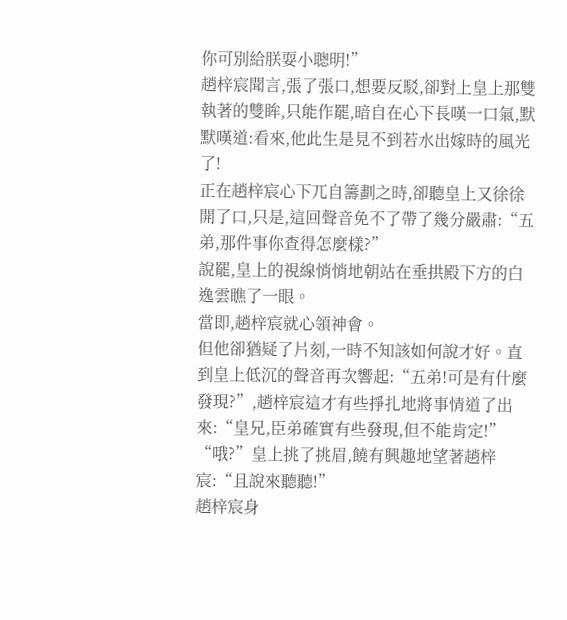你可別給朕耍小聰明!”
趙梓宸聞言,張了張口,想要反駁,卻對上皇上那雙執著的雙眸,只能作罷,暗自在心下長嘆一口氣,默默嘆道:看來,他此生是見不到若水出嫁時的風光了!
正在趙梓宸心下兀自籌劃之時,卻聽皇上又徐徐開了口,只是,這回聲音免不了帶了幾分嚴肅:“五弟,那件事你查得怎麼樣?”
說罷,皇上的視線悄悄地朝站在垂拱殿下方的白逸雲瞧了一眼。
當即,趙梓宸就心領神會。
但他卻猶疑了片刻,一時不知該如何說才好。直到皇上低沉的聲音再次響起:“五弟!可是有什麼發現?”,趙梓宸這才有些掙扎地將事情道了出來:“皇兄,臣弟確實有些發現,但不能肯定!”
“哦?”皇上挑了挑眉,饒有興趣地望著趙梓宸:“且說來聽聽!”
趙梓宸身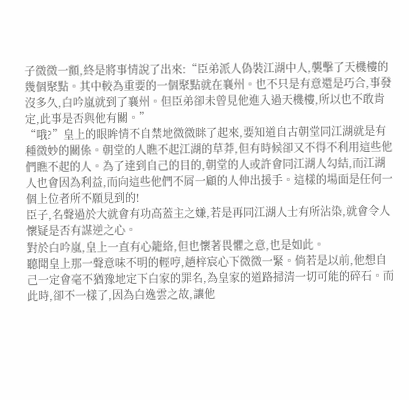子微微一顫,終是將事情說了出來:“臣弟派人偽裝江湖中人,襲擊了天機樓的幾個聚點。其中較為重要的一個聚點就在襄州。也不只是有意還是巧合,事發沒多久,白吟嵐就到了襄州。但臣弟卻未曾見他進入過天機樓,所以也不敢肯定,此事是否與他有關。”
“哦?”皇上的眼眸情不自禁地微微眯了起來,要知道自古朝堂同江湖就是有種微妙的關係。朝堂的人瞧不起江湖的草莽,但有時候卻又不得不利用這些他們瞧不起的人。為了達到自己的目的,朝堂的人或許會同江湖人勾結,而江湖人也會因為利益,而向這些他們不屑一顧的人伸出援手。這樣的場面是任何一個上位者所不願見到的!
臣子,名聲過於大就會有功高蓋主之嫌,若是再同江湖人士有所沾染,就會令人懷疑是否有謀逆之心。
對於白吟嵐,皇上一直有心籠絡,但也懷著畏懼之意,也是如此。
聽聞皇上那一聲意味不明的輕哼,趙梓宸心下微微一緊。倘若是以前,他想自己一定會毫不猶豫地定下白家的罪名,為皇家的道路掃清一切可能的碎石。而此時,卻不一樣了,因為白逸雲之故,讓他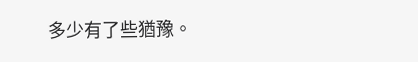多少有了些猶豫。